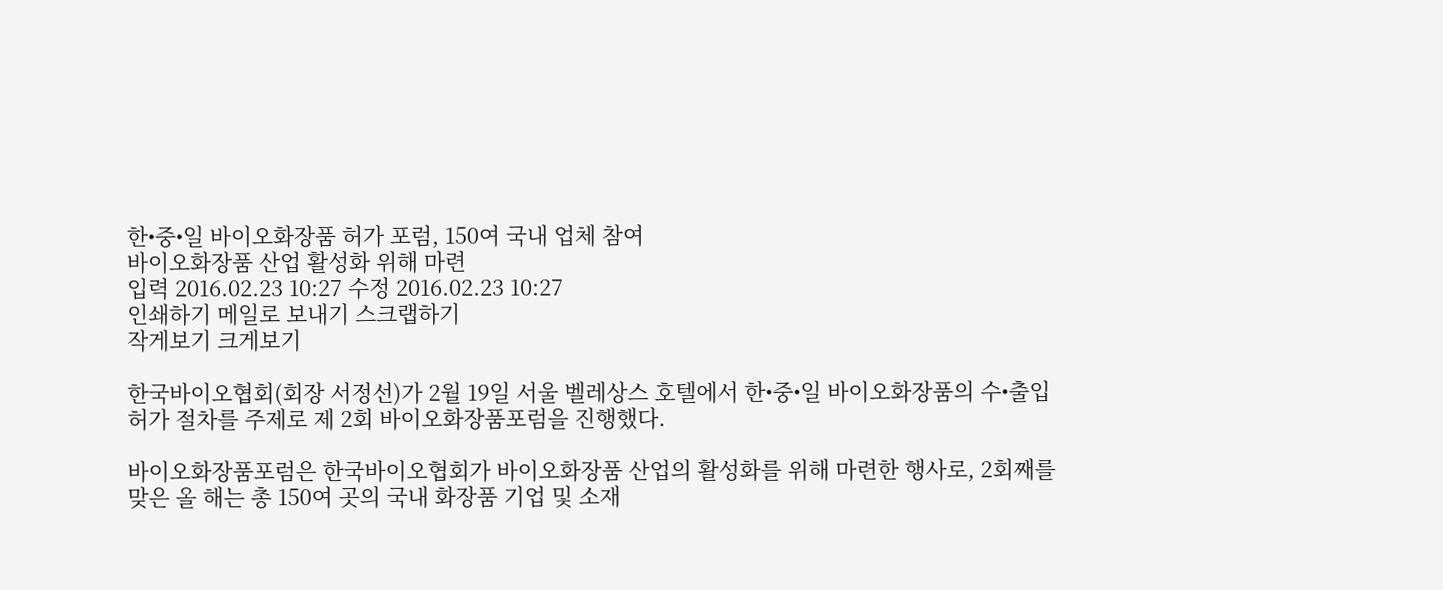한•중•일 바이오화장품 허가 포럼, 150여 국내 업체 참여
바이오화장품 산업 활성화 위해 마련
입력 2016.02.23 10:27 수정 2016.02.23 10:27
인쇄하기 메일로 보내기 스크랩하기
작게보기 크게보기

한국바이오협회(회장 서정선)가 2월 19일 서울 벨레상스 호텔에서 한•중•일 바이오화장품의 수•출입 허가 절차를 주제로 제 2회 바이오화장품포럼을 진행했다.

바이오화장품포럼은 한국바이오협회가 바이오화장품 산업의 활성화를 위해 마련한 행사로, 2회째를 맞은 올 해는 총 150여 곳의 국내 화장품 기업 및 소재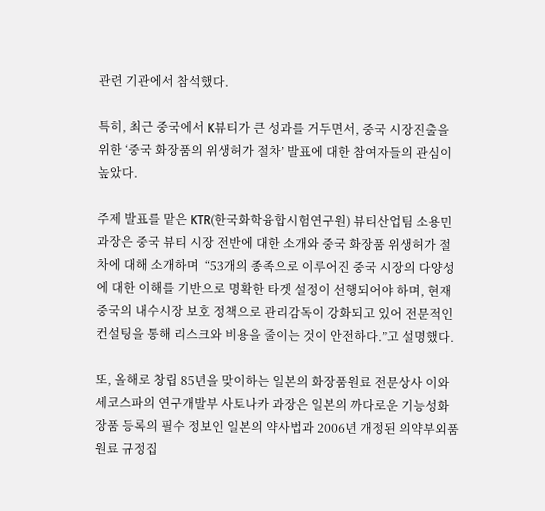관련 기관에서 참석했다.

특히, 최근 중국에서 K뷰티가 큰 성과를 거두면서, 중국 시장진출을 위한 ‘중국 화장품의 위생허가 절차’ 발표에 대한 참여자들의 관심이 높았다.

주제 발표를 맡은 KTR(한국화학융합시험연구원) 뷰티산업팀 소용민 과장은 중국 뷰티 시장 전반에 대한 소개와 중국 화장품 위생허가 절차에 대해 소개하며  “53개의 종족으로 이루어진 중국 시장의 다양성에 대한 이해를 기반으로 명확한 타겟 설정이 선행되어야 하며, 현재 중국의 내수시장 보호 정책으로 관리감독이 강화되고 있어 전문적인 컨설팅을 통해 리스크와 비용을 줄이는 것이 안전하다.”고 설명했다.

또, 올해로 창립 85년을 맞이하는 일본의 화장품원료 전문상사 이와세코스파의 연구개발부 사토나카 과장은 일본의 까다로운 기능성화장품 등록의 필수 정보인 일본의 약사법과 2006년 개정된 의약부외품원료 규정집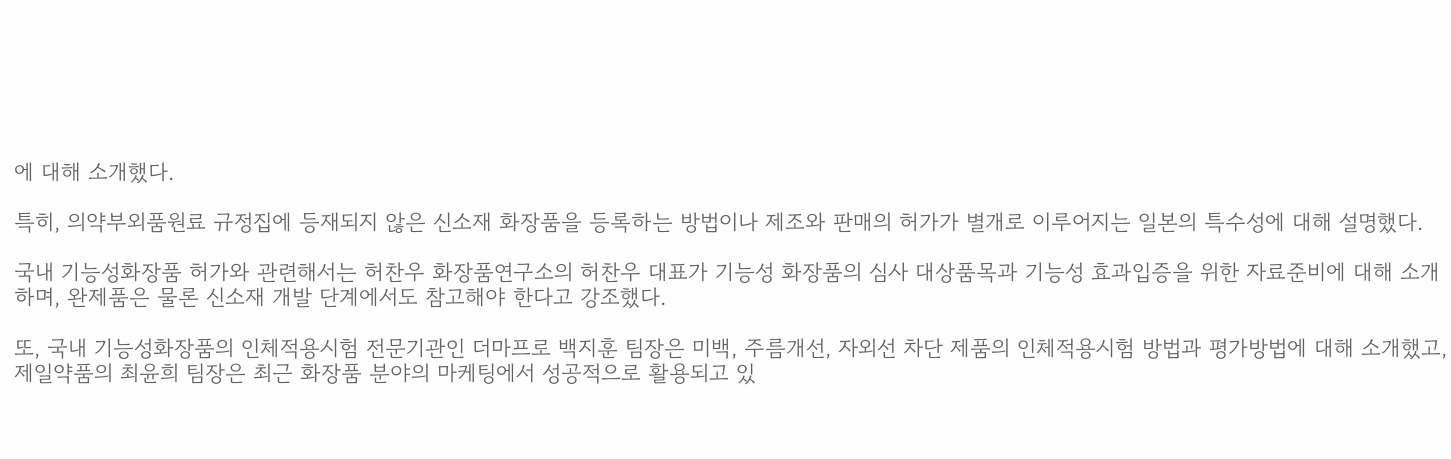에 대해 소개했다.

특히, 의약부외품원료 규정집에 등재되지 않은 신소재 화장품을 등록하는 방법이나 제조와 판매의 허가가 별개로 이루어지는 일본의 특수성에 대해 설명했다.

국내 기능성화장품 허가와 관련해서는 허찬우 화장품연구소의 허찬우 대표가 기능성 화장품의 심사 대상품목과 기능성 효과입증을 위한 자료준비에 대해 소개하며, 완제품은 물론 신소재 개발 단계에서도 참고해야 한다고 강조했다.

또, 국내 기능성화장품의 인체적용시험 전문기관인 더마프로 백지훈 팀장은 미백, 주름개선, 자외선 차단 제품의 인체적용시험 방법과 평가방법에 대해 소개했고, 제일약품의 최윤희 팀장은 최근 화장품 분야의 마케팅에서 성공적으로 활용되고 있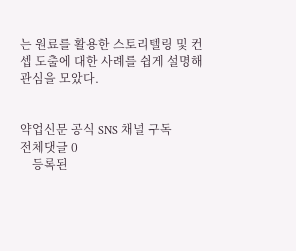는 원료를 활용한 스토리텔링 및 컨셉 도출에 대한 사례를 쉽게 설명해 관심을 모았다.


약업신문 공식 SNS 채널 구독
전체댓글 0
    등록된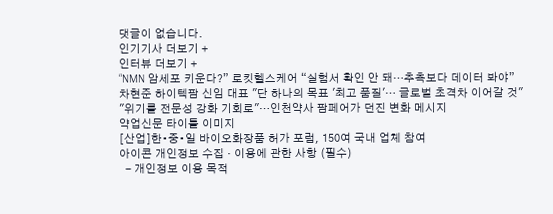댓글이 없습니다.
인기기사 더보기 +
인터뷰 더보기 +
“NMN 암세포 키운다?” 로킷헬스케어 “실험서 확인 안 돼…추측보다 데이터 봐야”
차현준 하이텍팜 신임 대표 "단 하나의 목표 '최고 품질'… 글로벌 초격차 이어갈 것"
"위기를 전문성 강화 기회로"…인천약사 팜페어가 던진 변화 메시지
약업신문 타이틀 이미지
[산업]한•중•일 바이오화장품 허가 포럼, 150여 국내 업체 참여
아이콘 개인정보 수집 · 이용에 관한 사항 (필수)
  - 개인정보 이용 목적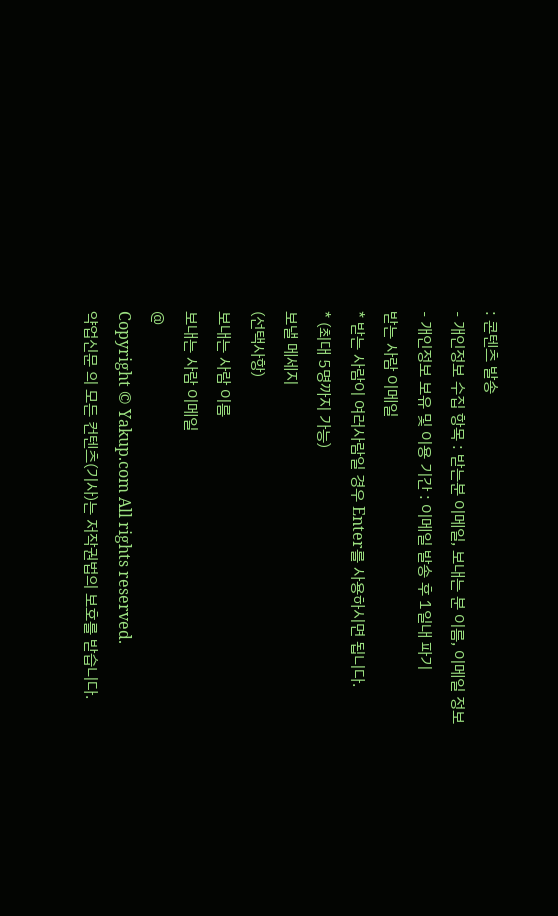: 콘텐츠 발송
- 개인정보 수집 항목 : 받는분 이메일, 보내는 분 이름, 이메일 정보
- 개인정보 보유 및 이용 기간 : 이메일 발송 후 1일내 파기
받는 사람 이메일
* 받는 사람이 여러사람일 경우 Enter를 사용하시면 됩니다.
* (최대 5명까지 가능)
보낼 메세지
(선택사항)
보내는 사람 이름
보내는 사람 이메일
@
Copyright © Yakup.com All rights reserved.
약업신문 의 모든 컨텐츠(기사)는 저작권법의 보호를 받습니다.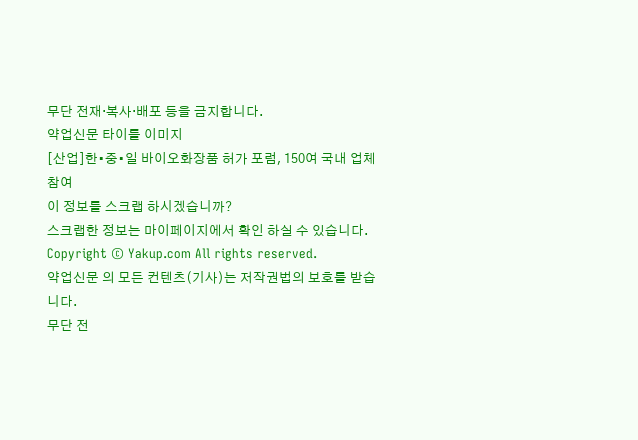무단 전재·복사·배포 등을 금지합니다.
약업신문 타이틀 이미지
[산업]한•중•일 바이오화장품 허가 포럼, 150여 국내 업체 참여
이 정보를 스크랩 하시겠습니까?
스크랩한 정보는 마이페이지에서 확인 하실 수 있습니다.
Copyright © Yakup.com All rights reserved.
약업신문 의 모든 컨텐츠(기사)는 저작권법의 보호를 받습니다.
무단 전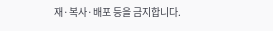재·복사·배포 등을 금지합니다.